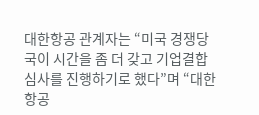대한항공 관계자는 “미국 경쟁당국이 시간을 좀 더 갖고 기업결합 심사를 진행하기로 했다”며 “대한항공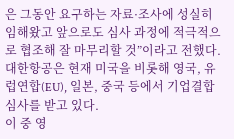은 그동안 요구하는 자료·조사에 성실히 임해왔고 앞으로도 심사 과정에 적극적으로 협조해 잘 마무리할 것”이라고 전했다.
대한항공은 현재 미국을 비롯해 영국, 유럽연합(EU), 일본, 중국 등에서 기업결합심사를 받고 있다.
이 중 영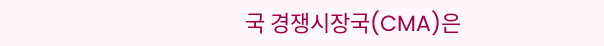국 경쟁시장국(CMA)은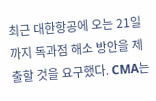최근 대한항공에 오는 21일까지 독과점 해소 방안을 제출할 것을 요구했다. CMA는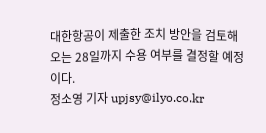대한항공이 제출한 조치 방안을 검토해 오는 28일까지 수용 여부를 결정할 예정이다.
정소영 기자 upjsy@ilyo.co.kr